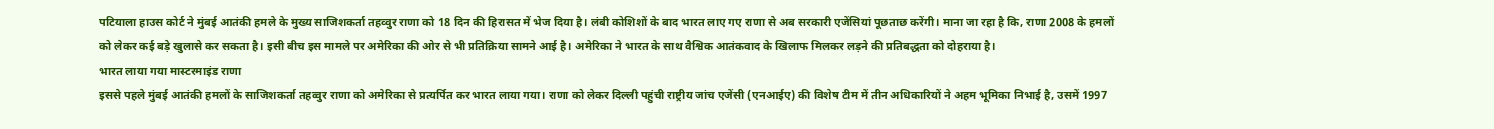पटियाला हाउस कोर्ट ने मुंबई आतंकी हमले के मुख्य साजिशकर्ता तहव्वुर राणा को 18 दिन की हिरासत में भेज दिया है। लंबी कोशिशों के बाद भारत लाए गए राणा से अब सरकारी एजेंसियां पूछताछ करेंगी। माना जा रहा है कि, राणा 2008 के हमलों को लेकर कई बड़े खुलासे कर सकता है। इसी बीच इस मामले पर अमेरिका की ओर से भी प्रतिक्रिया सामने आई है। अमेरिका ने भारत के साथ वैश्विक आतंकवाद के खिलाफ मिलकर लड़ने की प्रतिबद्धता को दोहराया है।
भारत लाया गया मास्टरमाइंड राणा
इससे पहले मुंबई आतंकी हमलों के साजिशकर्ता तहव्वुर राणा को अमेरिका से प्रत्यर्पित कर भारत लाया गया। राणा को लेकर दिल्ली पहुंची राष्ट्रीय जांच एजेंसी (एनआईए) की विशेष टीम में तीन अधिकारियों ने अहम भूमिका निभाई है, उसमें 1997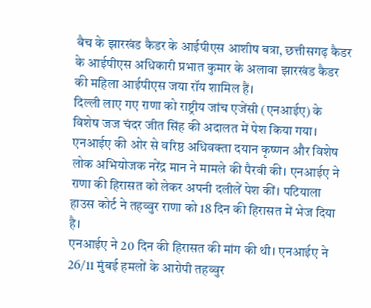बैच के झारखंड कैडर के आईपीएस आशीष बत्रा, छत्तीसगढ़ कैडर के आईपीएस अधिकारी प्रभात कुमार के अलावा झारखंड कैडर की महिला आईपीएस जया रॉय शामिल हैं।
दिल्ली लाए गए राणा को राष्ट्रीय जांच एजेंसी (एनआईए) के विशेष जज चंदर जीत सिंह की अदालत में पेश किया गया। एनआईए की ओर से वरिष्ठ अधिवक्ता दयान कृष्णन और विशेष लोक अभियोजक नरेंद्र मान ने मामले की पैरवी की। एनआईए ने राणा की हिरासत को लेकर अपनी दलीलें पेश कीं। पटियाला हाउस कोर्ट ने तहव्वुर राणा को 18 दिन की हिरासत में भेज दिया है।
एनआईए ने 20 दिन की हिरासत की मांग की थी। एनआईए ने 26/11 मुंबई हमलों के आरोपी तहव्वुर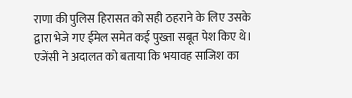राणा की पुलिस हिरासत को सही ठहराने के लिए उसके द्वारा भेजे गए ईमेल समेत कई पुख्ता सबूत पेश किए थे। एजेंसी ने अदालत को बताया कि भयावह साजिश का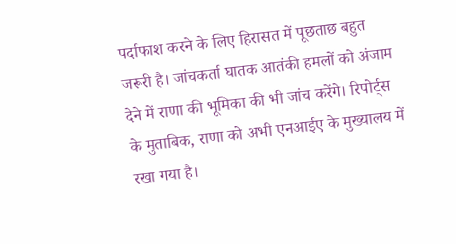पर्दाफाश करने के लिए हिरासत में पूछताछ बहुत जरूरी है। जांचकर्ता घातक आतंकी हमलों को अंजाम देने में राणा की भूमिका की भी जांच करेंगे। रिपोर्ट्स के मुताबिक, राणा को अभी एनआईए के मुख्यालय में रखा गया है।